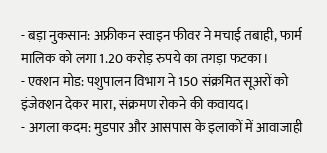- बड़ा नुकसान: अफ्रीकन स्वाइन फीवर ने मचाई तबाही, फार्म मालिक को लगा 1.20 करोड़ रुपये का तगड़ा फटका।
- एक्शन मोड: पशुपालन विभाग ने 150 संक्रमित सूअरों को इंजेक्शन देकर मारा, संक्रमण रोकने की कवायद।
- अगला कदम: मुडपार और आसपास के इलाकों में आवाजाही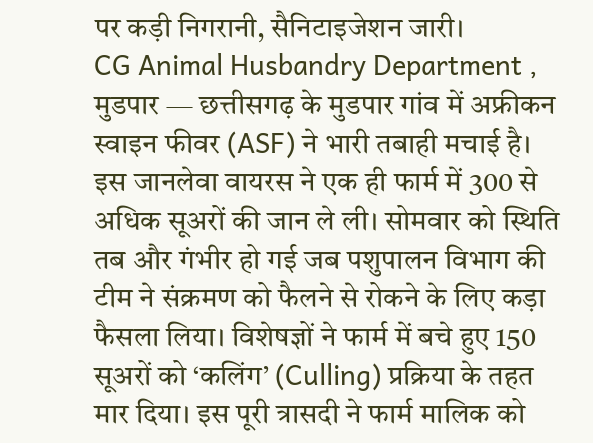पर कड़ी निगरानी, सैनिटाइजेशन जारी।
CG Animal Husbandry Department , मुडपार — छत्तीसगढ़ के मुडपार गांव में अफ्रीकन स्वाइन फीवर (ASF) ने भारी तबाही मचाई है। इस जानलेवा वायरस ने एक ही फार्म में 300 से अधिक सूअरों की जान ले ली। सोमवार को स्थिति तब और गंभीर हो गई जब पशुपालन विभाग की टीम ने संक्रमण को फैलने से रोकने के लिए कड़ा फैसला लिया। विशेषज्ञों ने फार्म में बचे हुए 150 सूअरों को ‘कलिंग’ (Culling) प्रक्रिया के तहत मार दिया। इस पूरी त्रासदी ने फार्म मालिक को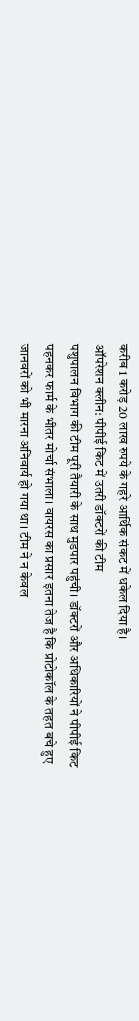करीब 1 करोड़ 20 लाख रुपये के गहरे आर्थिक संकट में धकेल दिया है।
ऑपरेशन क्लीन: पीपीई किट में उतरी डॉक्टरों की टीम
पशुपालन विभाग की टीम पूरी तैयारी के साथ मुडपार पहुंची। डॉक्टरों और अधिकारियों ने पीपीई किट पहनकर फार्म के भीतर मोर्चा संभाला। वायरस का प्रसार इतना तेज है कि प्रोटोकॉल के तहत बचे हुए जानवरों को भी मारना अनिवार्य हो गया था। टीम ने न केवल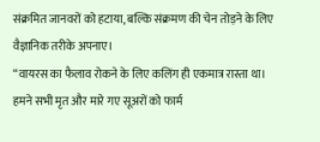संक्रमित जानवरों को हटाया, बल्कि संक्रमण की चेन तोड़ने के लिए वैज्ञानिक तरीके अपनाए।
“वायरस का फैलाव रोकने के लिए कलिंग ही एकमात्र रास्ता था। हमने सभी मृत और मारे गए सूअरों को फार्म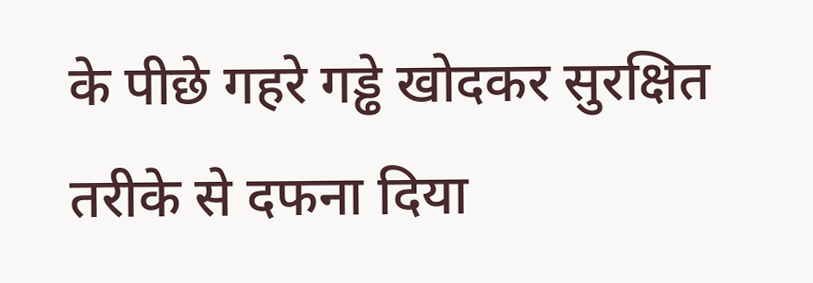के पीछे गहरे गड्ढे खोदकर सुरक्षित तरीके से दफना दिया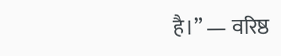है।” — वरिष्ठ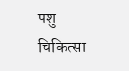पशु चिकित्सा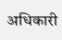अधिकारी